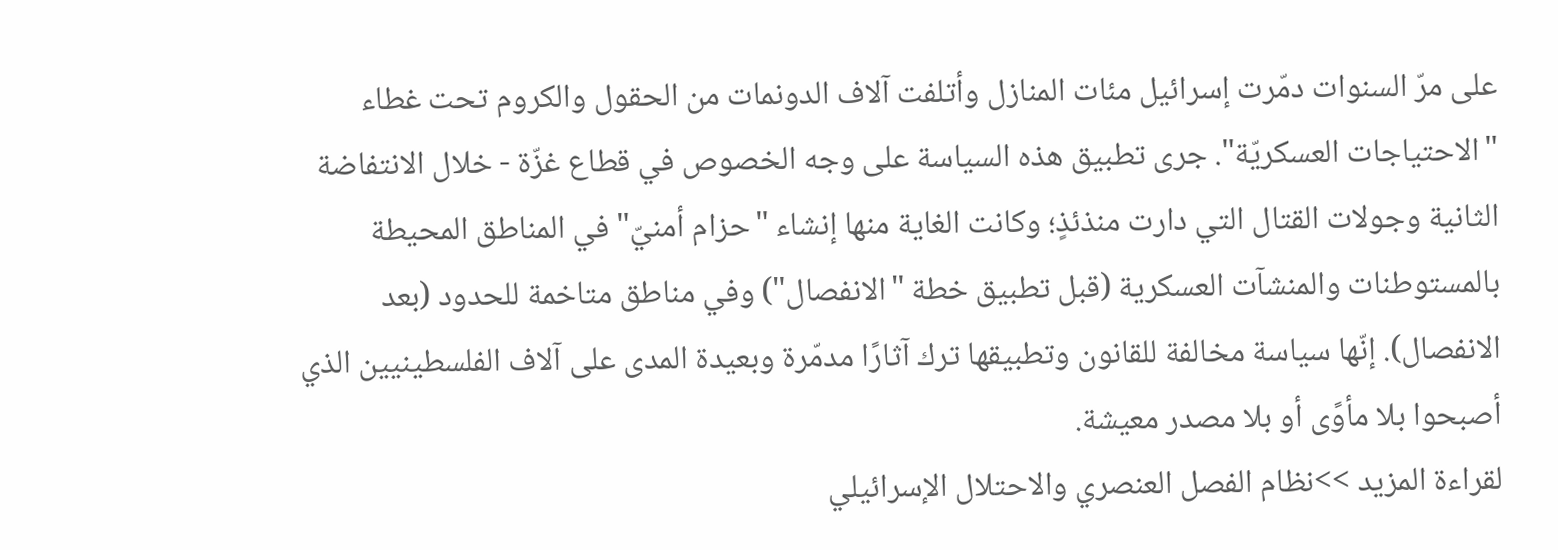على مرّ السنوات دمّرت إسرائيل مئات المنازل وأتلفت آلاف الدونمات من الحقول والكروم تحت غطاء "الاحتياجات العسكريّة". جرى تطبيق هذه السياسة على وجه الخصوص في قطاع غزّة - خلال الانتفاضة الثانية وجولات القتال التي دارت منذئذٍ؛ وكانت الغاية منها إنشاء "حزام أمنيّ" في المناطق المحيطة بالمستوطنات والمنشآت العسكرية (قبل تطبيق خطة "الانفصال") وفي مناطق متاخمة للحدود (بعد الانفصال). إنّها سياسة مخالفة للقانون وتطبيقها ترك آثارًا مدمّرة وبعيدة المدى على آلاف الفلسطينيين الذي أصبحوا بلا مأوًى أو بلا مصدر معيشة.
لقراءة المزيد >>نظام الفصل العنصري والاحتلال الإسرائيلي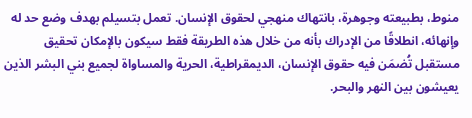منوط، بطبيعته وجوهرة، بانتهاك منهجي لحقوق الإنسان. تعمل بتسيلم بهدف وضع حد له وإنهائه، انطلاقًا من الإدراك بأنه من خلال هذه الطريقة فقط سيكون بالإمكان تحقيق مستقبل تُضمَن فيه حقوق الإنسان، الديمقراطية، الحرية والمساواة لجميع بني البشر الذين يعيشون بين النهر والبحر.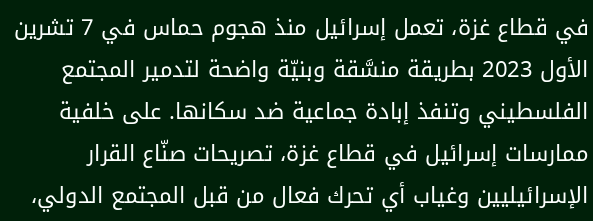في قطاع غزة، تعمل إسرائيل منذ هجوم حماس في 7 تشرين الأول 2023 بطريقة منسَّقة وبنيّة واضحة لتدمير المجتمع الفلسطيني وتنفذ إبادة جماعية ضد سكانها. على خلفية ممارسات إسرائيل في قطاع غزة، تصريحات صنّاع القرار الإسرائيليين وغياب أي تحرك فعال من قبل المجتمع الدولي،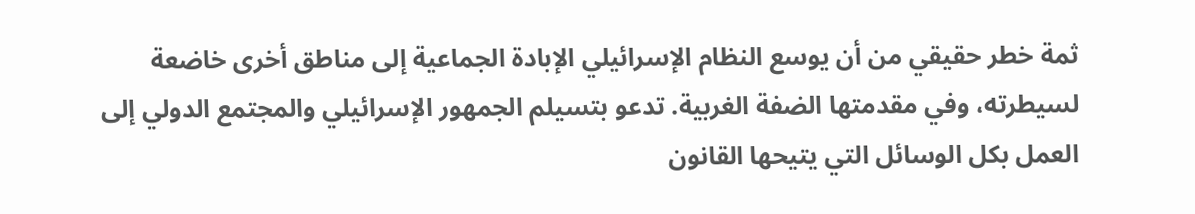ثمة خطر حقيقي من أن يوسع النظام الإسرائيلي الإبادة الجماعية إلى مناطق أخرى خاضعة لسيطرته، وفي مقدمتها الضفة الغربية. تدعو بتسيلم الجمهور الإسرائيلي والمجتمع الدولي إلى العمل بكل الوسائل التي يتيحها القانون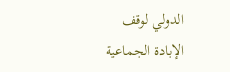الدولي لوقف الإبادة الجماعية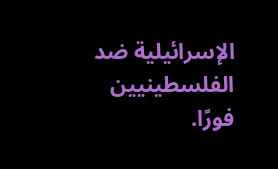الإسرائيلية ضد الفلسطينيين فورًا.